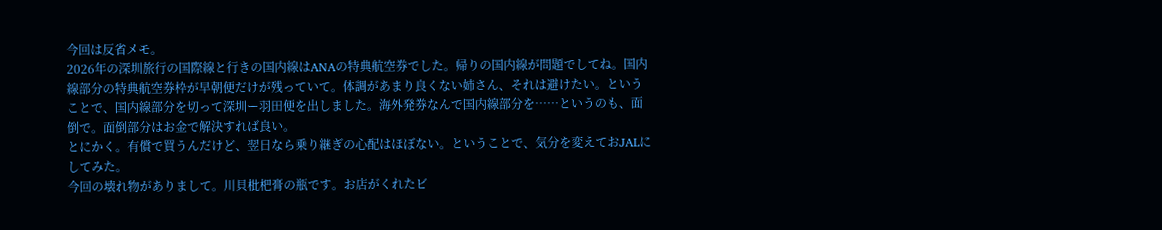今回は反省メモ。
2026年の深圳旅行の国際線と行きの国内線はANAの特典航空券でした。帰りの国内線が問題でしてね。国内線部分の特典航空券枠が早朝便だけが残っていて。体調があまり良くない姉さん、それは避けたい。ということで、国内線部分を切って深圳ー羽田便を出しました。海外発券なんで国内線部分を……というのも、面倒で。面倒部分はお金で解決すれば良い。
とにかく。有償で買うんだけど、翌日なら乗り継ぎの心配はほぼない。ということで、気分を変えておJALにしてみた。
今回の壊れ物がありまして。川貝枇杷膏の瓶です。お店がくれたビ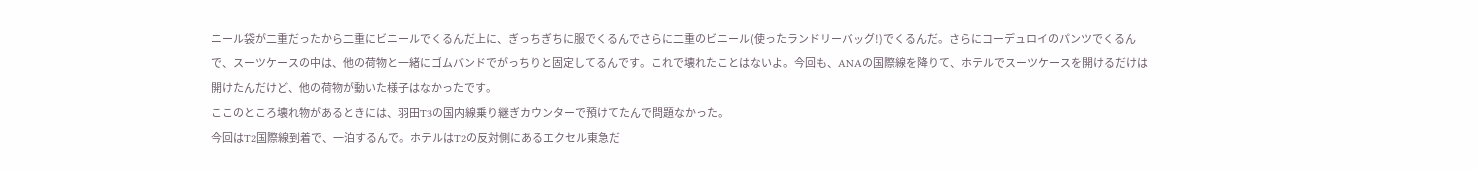ニール袋が二重だったから二重にビニールでくるんだ上に、ぎっちぎちに服でくるんでさらに二重のビニール(使ったランドリーバッグ!)でくるんだ。さらにコーデュロイのパンツでくるんで、スーツケースの中は、他の荷物と一緒にゴムバンドでがっちりと固定してるんです。これで壊れたことはないよ。今回も、ANAの国際線を降りて、ホテルでスーツケースを開けるだけは開けたんだけど、他の荷物が動いた様子はなかったです。
ここのところ壊れ物があるときには、羽田T3の国内線乗り継ぎカウンターで預けてたんで問題なかった。
今回はT2国際線到着で、一泊するんで。ホテルはT2の反対側にあるエクセル東急だ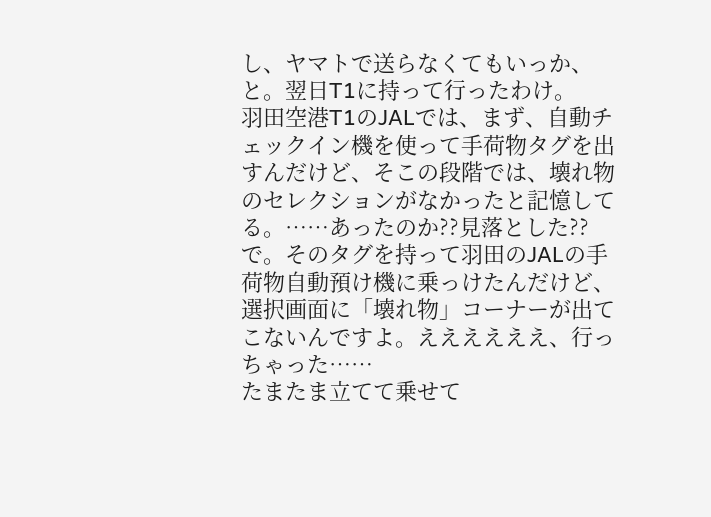し、ヤマトで送らなくてもいっか、と。翌日T1に持って行ったわけ。
羽田空港T1のJALでは、まず、自動チェックイン機を使って手荷物タグを出すんだけど、そこの段階では、壊れ物のセレクションがなかったと記憶してる。……あったのか??見落とした??
で。そのタグを持って羽田のJALの手荷物自動預け機に乗っけたんだけど、選択画面に「壊れ物」コーナーが出てこないんですよ。ええええええ、行っちゃった……
たまたま立てて乗せて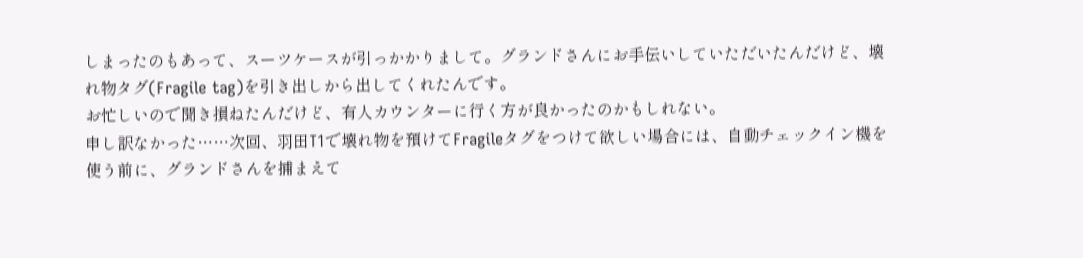しまったのもあって、スーツケースが引っかかりまして。グランドさんにお手伝いしていただいたんだけど、壊れ物タグ(Fragile tag)を引き出しから出してくれたんです。
お忙しいので聞き損ねたんだけど、有人カウンターに行く方が良かったのかもしれない。
申し訳なかった……次回、羽田T1で壊れ物を預けてFragileタグをつけて欲しい場合には、自動チェックイン機を使う前に、グランドさんを捕まえて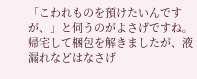「こわれものを預けたいんですが、」と伺うのがよさげですね。
帰宅して梱包を解きましたが、液漏れなどはなさげ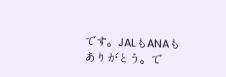です。JALもANAもありがとう。で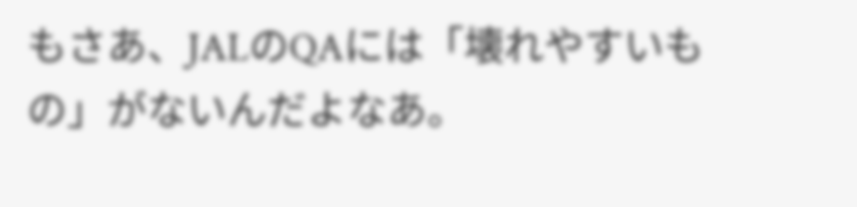もさあ、JALのQAには「壊れやすいもの」がないんだよなあ。